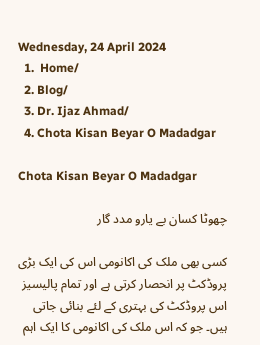Wednesday, 24 April 2024
  1.  Home/
  2. Blog/
  3. Dr. Ijaz Ahmad/
  4. Chota Kisan Beyar O Madadgar

Chota Kisan Beyar O Madadgar

چھوٹا کسان بے یارو مدد گار

کسی بھی ملک کی اکانومی اس کی ایک بڑی پروڈکٹ پر انحصار کرتی ہے اور تمام پالیسیز اس پروڈکٹ کی بہتری کے لئے بنائی جاتی ہیں۔ جو کہ اس ملک کی اکانومی کا ایک اہم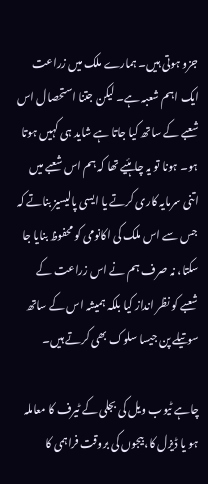جزو ہوتی ہیں۔ ہمارے ملک میں زراعت ایک اہم شعبہ ہے۔ لیکن جتنا استحصال اس شعبے کے ساتھ کیا جاتا ہے شاید ہی کہیں ہوتا ہو۔ ہونا تو یہ چاہئیے تھا کہ ہم اس شعبے میں اتنی سرمایہ کاری کرتے یا ایسی پالیسیز بناتے کہ جس سے اس ملک کی اکانومی کو محفوظ بنایا جا سکتا، نہ صرف ہم نے اس زراعت کے شعبے کو نظر انداز کیا بلکہ ہمیشہ اس کے ساتھ سوتیلے پن جیسا سلوک بھی کرتے ہیں۔

چاہے ٹیوب ویل کی بجلی کے ٹیرف کا معاملہ ہو یا ڈیزل کا، بیجوں کی بروقت فراہمی کا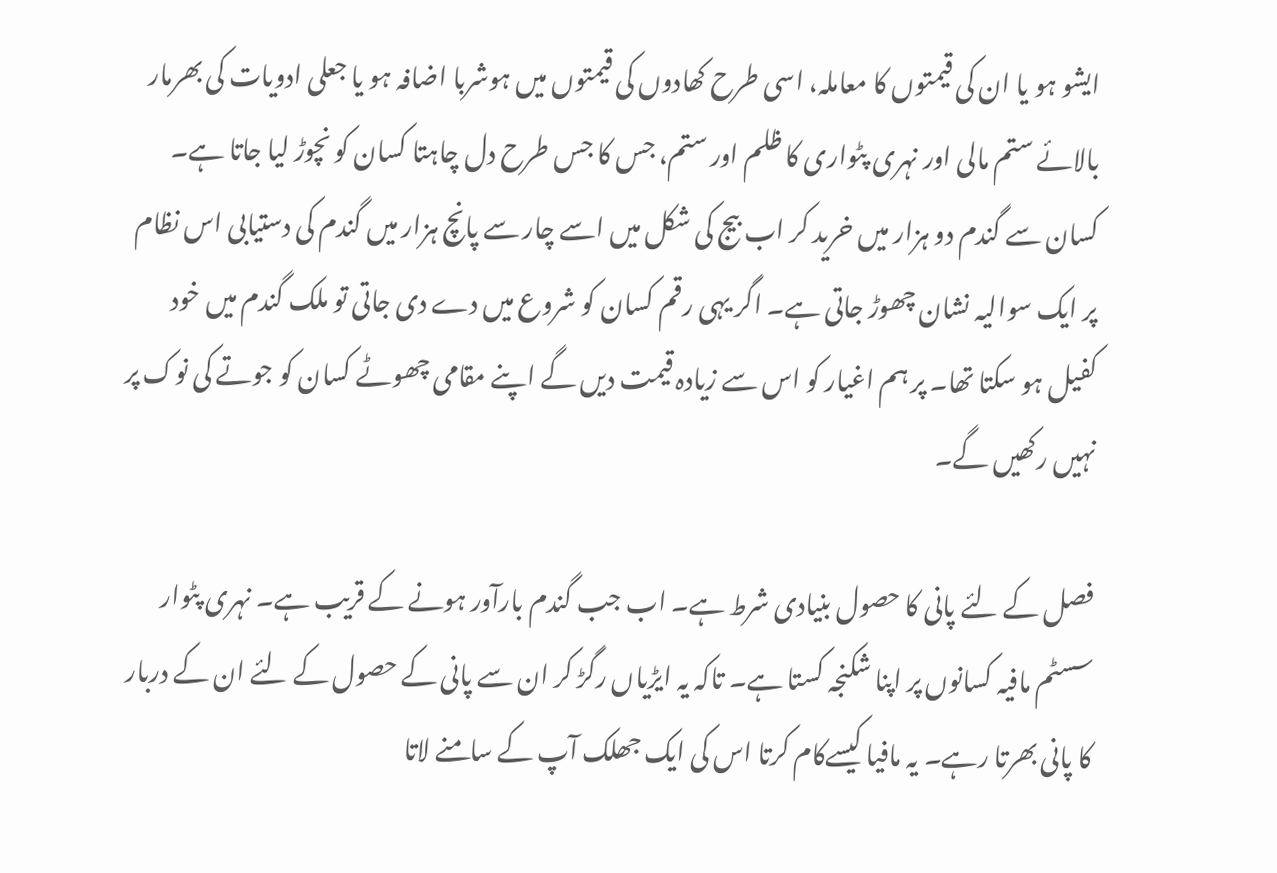ایشو ہو یا ان کی قیمتوں کا معاملہ، اسی طرح کھادوں کی قیمتوں میں ہوشربا اضافہ ہو یا جعلی ادویات کی بھرمار بالائے ستم مالی اور نہری پٹواری کا ظلم اور ستم، جس کا جس طرح دل چاہتا کسان کو نچوڑ لیا جاتا ہے۔ کسان سے گندم دو ہزار میں خرید کر اب بیج کی شکل میں اسے چار سے پانچ ہزار میں گندم کی دستیابی اس نظام پر ایک سوالیہ نشان چھوڑ جاتی ہے۔ اگر یہی رقم کسان کو شروع میں دے دی جاتی تو ملک گندم میں خود کفیل ہو سکتا تھا۔ پر ہم اغیار کو اس سے زیادہ قیمت دیں گے اپنے مقامی چھوٹے کسان کو جوتے کی نوک پر نہیں رکھیں گے۔

فصل کے لئے پانی کا حصول بنیادی شرط ہے۔ اب جب گندم بارآور ہونے کے قریب ہے۔ نہری پٹوار سسٹم مافیہ کسانوں پر اپنا شکنجہ کستا ہے۔ تاکہ یہ ایڑیاں رگڑ کر ان سے پانی کے حصول کے لئے ان کے دربار کا پانی بھرتا رہے۔ یہ مافیا کیسےکام کرتا اس کی ایک جھلک آپ کے سامنے لاتا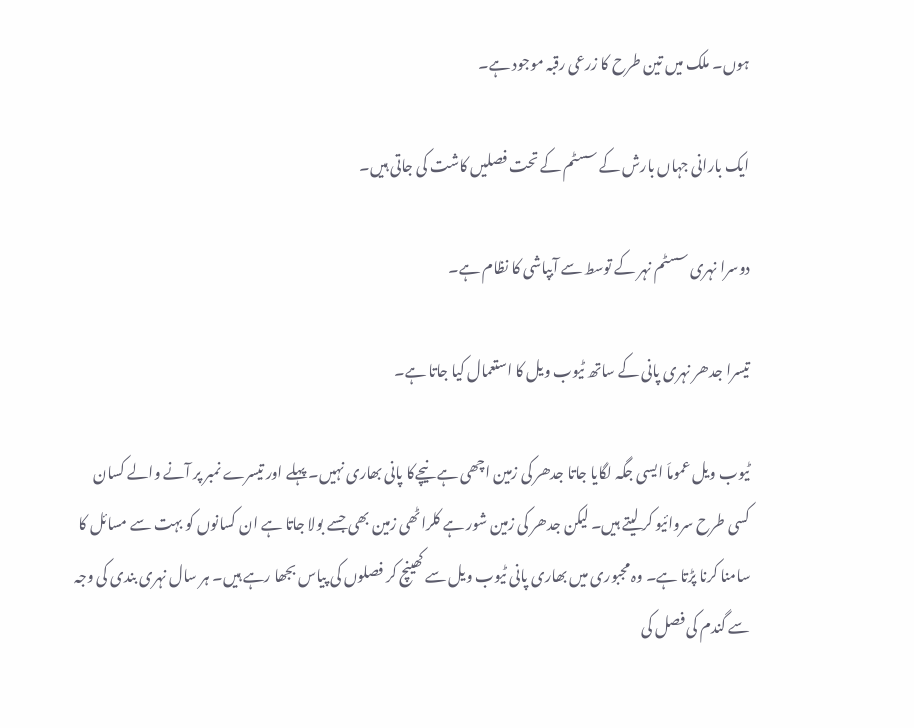ہوں۔ ملک میں تین طرح کا زرعی رقبہ موجود ہے۔

ایک بارانی جہاں بارش کے سسٹم کے تحت فصلیں کاشت کی جاتی ہیں۔

دوسرا نہری سسٹم نہر کے توسط سے آبپاشی کا نظام ہے۔

تیسرا جدھر نہری پانی کے ساتھ ٹیوب ویل کا استعمال کیا جاتا ہے۔

ٹیوب ویل عموماَ ایسی جگہ لگایا جاتا جدھر کی زمین اچھی ہے نیچےکا پانی بھاری نہیں۔ پہلے اور تیسرے نمبر پر آنے والے کسان کسی طرح سروائیو کر لیتے ہیں۔ لیکن جدھر کی زمین شور ہے کلراٹھی زمین بھی جسے بولا جاتا ہے ان کسانوں کو بہت سے مسائل کا سامنا کرنا پڑتا ہے۔ وہ مجبوری میں بھاری پانی ٹیوب ویل سے کھینچ کر فصلوں کی پیاس بجھا رہے ہیں۔ ہر سال نہری بندی کی وجہ سے گندم کی فصل کی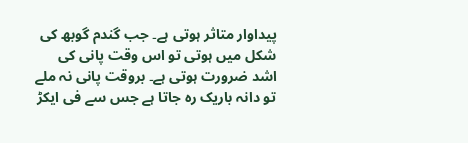پیداوار متاثر ہوتی ہے۔ جب گندم گوبھ کی شکل میں ہوتی تو اس وقت پانی کی اشد ضرورت ہوتی ہے۔ بروقت پانی نہ ملے تو دانہ باریک رہ جاتا ہے جس سے فی ایکڑ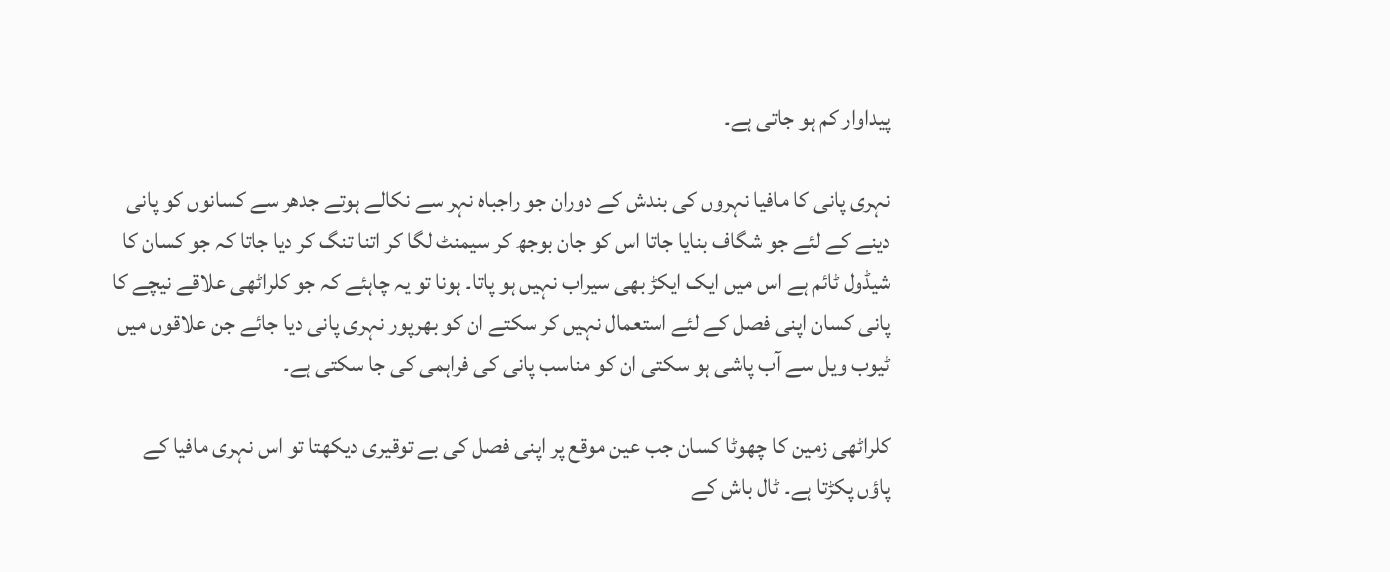پیداوار کم ہو جاتی ہے۔

نہری پانی کا مافیا نہروں کی بندش کے دوران جو راجباہ نہر سے نکالے ہوتے جدھر سے کسانوں کو پانی دینے کے لئے جو شگاف بنایا جاتا اس کو جان بوجھ کر سیمنٹ لگا کر اتنا تنگ کر دیا جاتا کہ جو کسان کا شیڈول ٹائم ہے اس میں ایک ایکڑ بھی سیراب نہیں ہو پاتا۔ ہونا تو یہ چاہئے کہ جو کلراٹھی علاقے نیچے کا پانی کسان اپنی فصل کے لئے استعمال نہیں کر سکتے ان کو بھرپور نہری پانی دیا جائے جن علاقوں میں ٹیوب ویل سے آب پاشی ہو سکتی ان کو مناسب پانی کی فراہمی کی جا سکتی ہے۔

کلراٹھی زمین کا چھوٹا کسان جب عین موقع پر اپنی فصل کی بے توقیری دیکھتا تو اس نہری مافیا کے پاؤں پکڑتا ہے۔ ٹال باش کے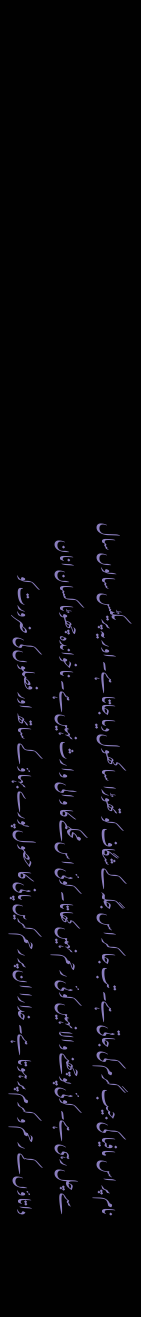نام پر اس مافیا کی جیب گرم کی جاتی ہے۔ تب جا کر اس جگہ کے شگاف کو تھوڑا سا کھول دیا جاتا ہے۔ اور یہ پریکٹس سالوں سال سے چل رہی ہے۔ کوئی پوچھنے والا نہیں کوئی رحم نہیں کھاتا۔ کوئی اس محکمے کا والی وارث نہیں ہے۔ ناخواندہ چھوٹا کسان انان داتاؤں کے رحم و کرم پر ہوتا ہے۔ خدارا ان پر رحم کریں پانی کا حصول پورے بہاؤ کے ساتھ اور فصلوں کی ضرورت کو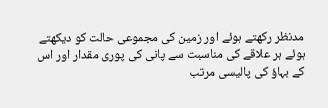مدنظر رکھتے ہوئے اور زمین کی مجموعی حالت کو دیکھتے ہوئے ہر علاقے کی مناسبت سے پانی کی پوری مقدار اور اس کے بہاؤ کی پالیسی مرتب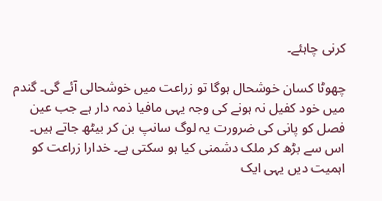کرنی چاہئے۔

چھوٹا کسان خوشحال ہوگا تو زراعت میں خوشحالی آئے گی۔ گندم میں خود کفیل نہ ہونے کی وجہ یہی مافیا ذمہ دار ہے جب عین فصل کو پانی کی ضرورت یہ لوگ سانپ بن کر بیٹھ جاتے ہیں۔ اس سے بڑھ کر ملک دشمنی کیا ہو سکتی ہے۔ خدارا زراعت کو اہمیت دیں یہی ایک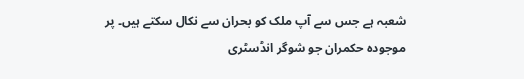شعبہ ہے جس سے آپ ملک کو بحران سے نکال سکتے ہیں۔ پر موجودہ حکمران جو شوگر انڈسٹری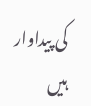کی پیداوار ہیں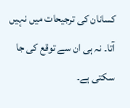کسانان کی ترجیحات میں نہیں آتا۔ نہ ہی ان سے توقع کی جا سکتی ہے۔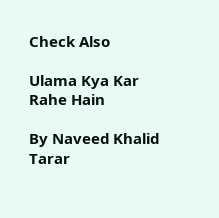Check Also

Ulama Kya Kar Rahe Hain

By Naveed Khalid Tarar